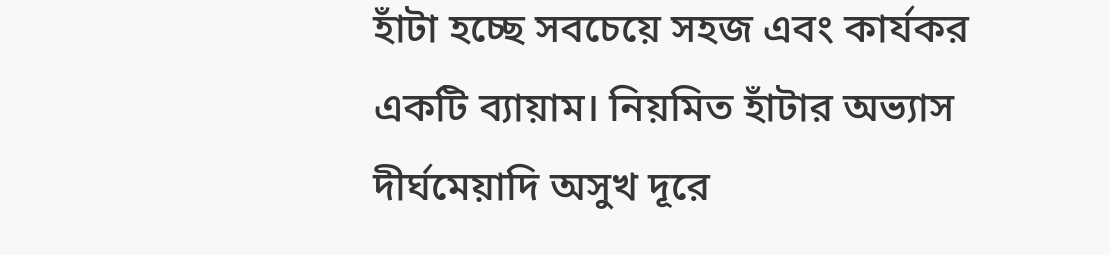হাঁটা হচ্ছে সবচেয়ে সহজ এবং কার্যকর একটি ব্যায়াম। নিয়মিত হাঁটার অভ্যাস দীর্ঘমেয়াদি অসুখ দূরে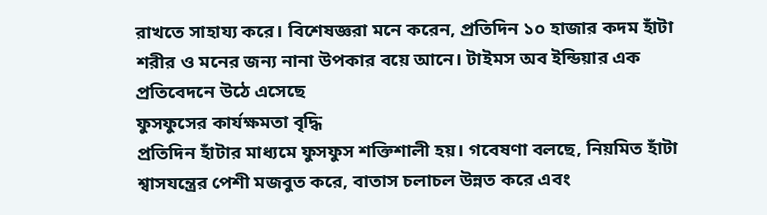রাখতে সাহায্য করে। বিশেষজ্ঞরা মনে করেন, প্রতিদিন ১০ হাজার কদম হাঁটা শরীর ও মনের জন্য নানা উপকার বয়ে আনে। টাইমস অব ইন্ডিয়ার এক প্রতিবেদনে উঠে এসেছে
ফুসফুসের কার্যক্ষমতা বৃদ্ধি
প্রতিদিন হাঁটার মাধ্যমে ফুসফুস শক্তিশালী হয়। গবেষণা বলছে, নিয়মিত হাঁটা শ্বাসযন্ত্রের পেশী মজবুত করে, বাতাস চলাচল উন্নত করে এবং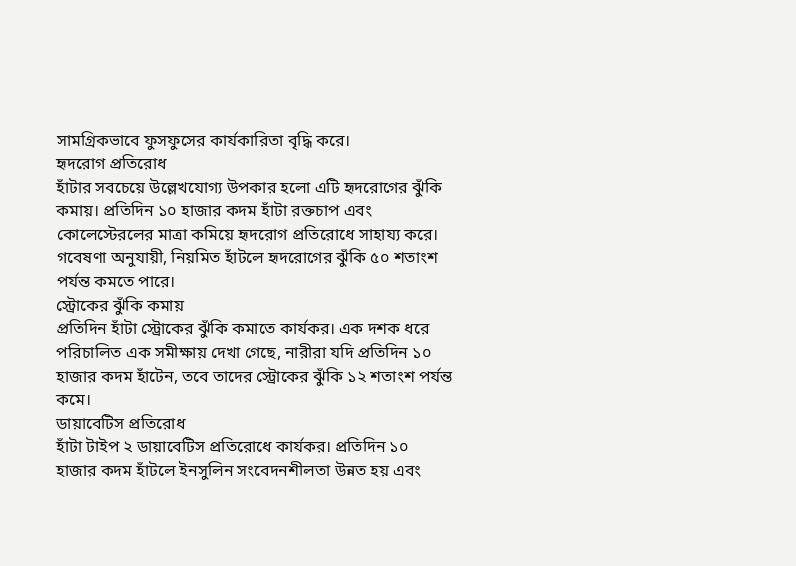সামগ্রিকভাবে ফুসফুসের কার্যকারিতা বৃদ্ধি করে।
হৃদরোগ প্রতিরোধ
হাঁটার সবচেয়ে উল্লেখযোগ্য উপকার হলো এটি হৃদরোগের ঝুঁকি কমায়। প্রতিদিন ১০ হাজার কদম হাঁটা রক্তচাপ এবং কোলেস্টেরলের মাত্রা কমিয়ে হৃদরোগ প্রতিরোধে সাহায্য করে। গবেষণা অনুযায়ী, নিয়মিত হাঁটলে হৃদরোগের ঝুঁকি ৫০ শতাংশ পর্যন্ত কমতে পারে।
স্ট্রোকের ঝুঁকি কমায়
প্রতিদিন হাঁটা স্ট্রোকের ঝুঁকি কমাতে কার্যকর। এক দশক ধরে পরিচালিত এক সমীক্ষায় দেখা গেছে, নারীরা যদি প্রতিদিন ১০ হাজার কদম হাঁটেন, তবে তাদের স্ট্রোকের ঝুঁকি ১২ শতাংশ পর্যন্ত কমে।
ডায়াবেটিস প্রতিরোধ
হাঁটা টাইপ ২ ডায়াবেটিস প্রতিরোধে কার্যকর। প্রতিদিন ১০ হাজার কদম হাঁটলে ইনসুলিন সংবেদনশীলতা উন্নত হয় এবং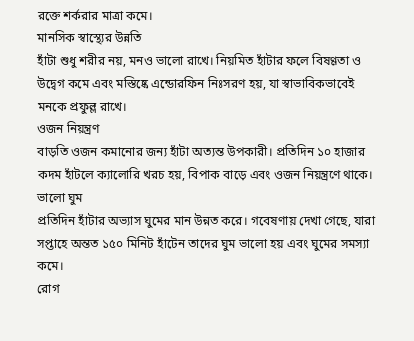রক্তে শর্করার মাত্রা কমে।
মানসিক স্বাস্থ্যের উন্নতি
হাঁটা শুধু শরীর নয়, মনও ভালো রাখে। নিয়মিত হাঁটার ফলে বিষণ্ণতা ও উদ্বেগ কমে এবং মস্তিষ্কে এন্ডোরফিন নিঃসরণ হয়, যা স্বাভাবিকভাবেই মনকে প্রফুল্ল রাখে।
ওজন নিয়ন্ত্রণ
বাড়তি ওজন কমানোর জন্য হাঁটা অত্যন্ত উপকারী। প্রতিদিন ১০ হাজার কদম হাঁটলে ক্যালোরি খরচ হয়, বিপাক বাড়ে এবং ওজন নিয়ন্ত্রণে থাকে।
ভালো ঘুম
প্রতিদিন হাঁটার অভ্যাস ঘুমের মান উন্নত করে। গবেষণায় দেখা গেছে, যারা সপ্তাহে অন্তত ১৫০ মিনিট হাঁটেন তাদের ঘুম ভালো হয় এবং ঘুমের সমস্যা কমে।
রোগ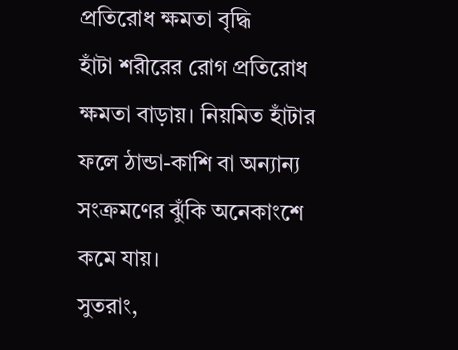প্রতিরোধ ক্ষমতা বৃদ্ধি
হাঁটা শরীরের রোগ প্রতিরোধ ক্ষমতা বাড়ায়। নিয়মিত হাঁটার ফলে ঠান্ডা-কাশি বা অন্যান্য সংক্রমণের ঝুঁকি অনেকাংশে কমে যায়।
সুতরাং,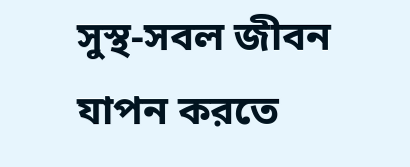সুস্থ-সবল জীবন যাপন করতে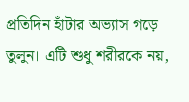প্রতিদিন হাঁটার অভ্যাস গড়ে তুলুন। এটি শুধু শরীরকে নয়,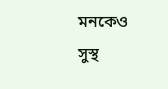মনকেও সুস্থ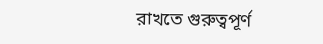রাখতে গুরুত্বপূর্ণ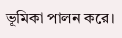ভূমিকা পালন করে।